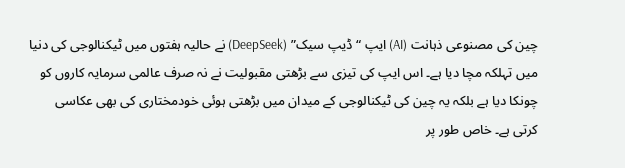چین کی مصنوعی ذہانت (AI) ایپ “ڈیپ سیک” (DeepSeek) نے حالیہ ہفتوں میں ٹیکنالوجی کی دنیا میں تہلکہ مچا دیا ہے۔ اس ایپ کی تیزی سے بڑھتی مقبولیت نے نہ صرف عالمی سرمایہ کاروں کو چونکا دیا ہے بلکہ یہ چین کی ٹیکنالوجی کے میدان میں بڑھتی ہوئی خودمختاری کی بھی عکاسی کرتی ہے۔ خاص طور پر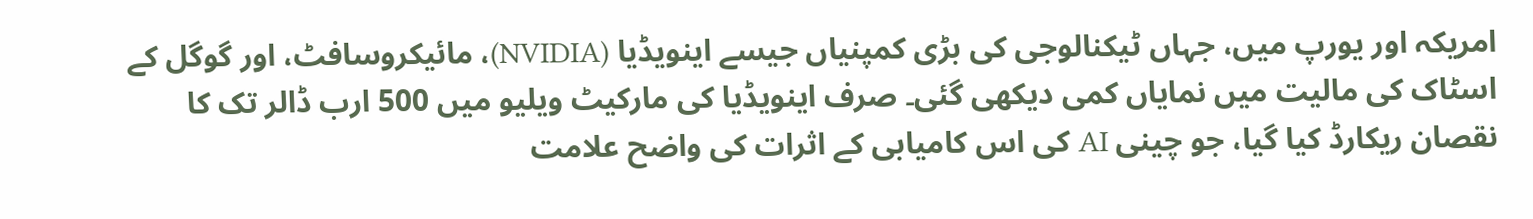امریکہ اور یورپ میں، جہاں ٹیکنالوجی کی بڑی کمپنیاں جیسے اینویڈیا (NVIDIA)، مائیکروسافٹ، اور گوگل کے اسٹاک کی مالیت میں نمایاں کمی دیکھی گئی۔ صرف اینویڈیا کی مارکیٹ ویلیو میں 500 ارب ڈالر تک کا نقصان ریکارڈ کیا گیا، جو چینی AI کی اس کامیابی کے اثرات کی واضح علامت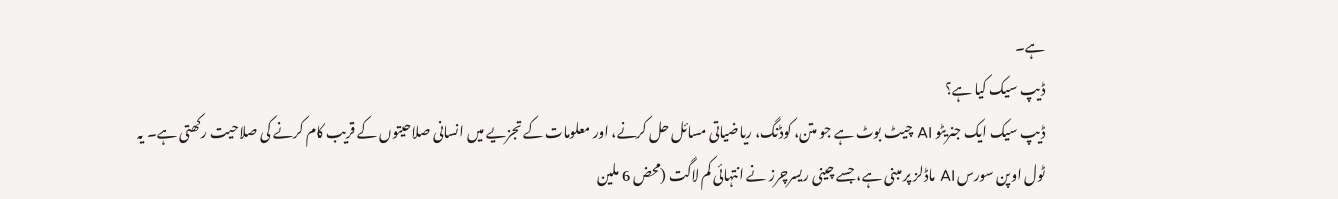ہے۔
ڈیپ سیک کیا ہے؟
ڈیپ سیک ایک جنریٹو AI چیٹ بوٹ ہے جو متن، کوڈنگ، ریاضیاتی مسائل حل کرنے، اور معلومات کے تجزیے میں انسانی صلاحیتوں کے قریب کام کرنے کی صلاحیت رکھتی ہے۔ یہ ٹول اوپن سورس AI ماڈلز پر مبنی ہے، جسے چینی ریسرچرز نے انتہائی کم لاگت (محض 6 ملین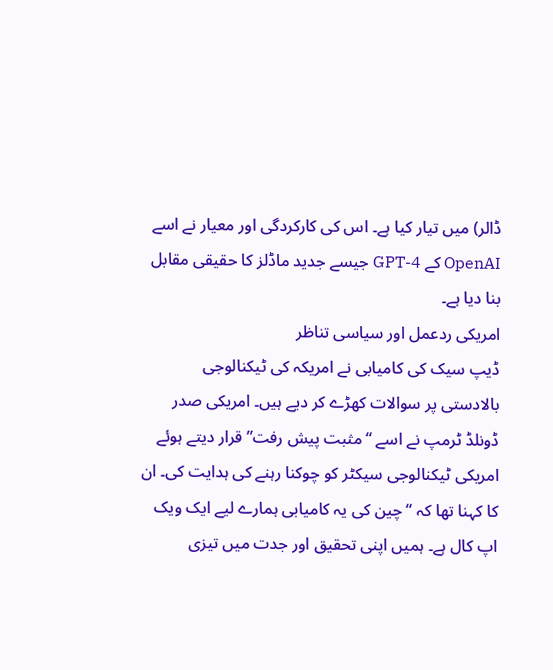ڈالر) میں تیار کیا ہے۔ اس کی کارکردگی اور معیار نے اسے OpenAI کے GPT-4 جیسے جدید ماڈلز کا حقیقی مقابل بنا دیا ہے۔
امریکی ردعمل اور سیاسی تناظر
ڈیپ سیک کی کامیابی نے امریکہ کی ٹیکنالوجی بالادستی پر سوالات کھڑے کر دیے ہیں۔ امریکی صدر ڈونلڈ ٹرمپ نے اسے “مثبت پیش رفت” قرار دیتے ہوئے امریکی ٹیکنالوجی سیکٹر کو چوکنا رہنے کی ہدایت کی۔ ان کا کہنا تھا کہ “چین کی یہ کامیابی ہمارے لیے ایک ویک اپ کال ہے۔ ہمیں اپنی تحقیق اور جدت میں تیزی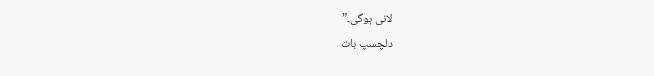لانی ہوگی۔”
دلچسپ بات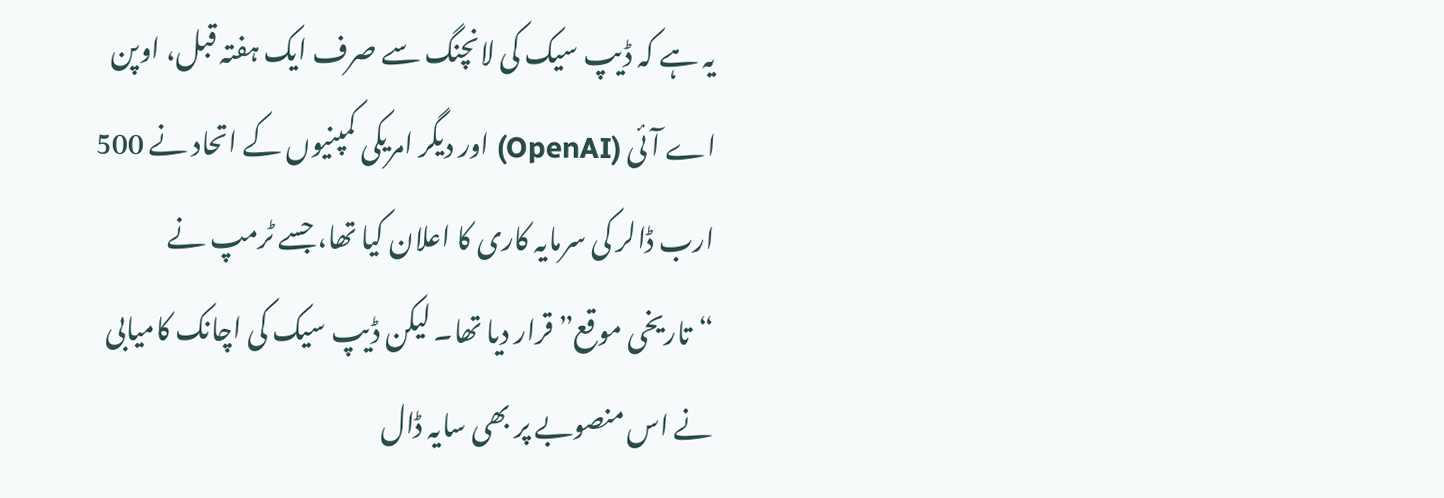یہ ہے کہ ڈیپ سیک کی لانچنگ سے صرف ایک ہفتہ قبل، اوپن اے آئی (OpenAI) اور دیگر امریکی کمپنیوں کے اتحاد نے 500 ارب ڈالر کی سرمایہ کاری کا اعلان کیا تھا، جسے ٹرمپ نے “تاریخی موقع” قرار دیا تھا۔ لیکن ڈیپ سیک کی اچانک کامیابی نے اس منصوبے پر بھی سایہ ڈال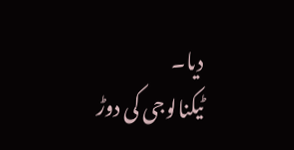دیا۔
ٹیکنالوجی کی دوڑ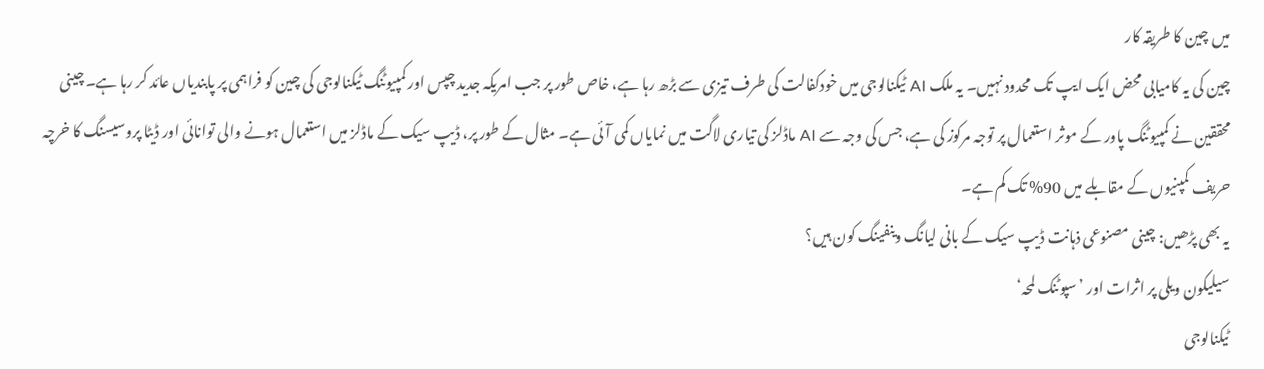میں چین کا طریقہ کار
چین کی یہ کامیابی محض ایک ایپ تک محدود نہیں۔ یہ ملک AI ٹیکنالوجی میں خودکفالت کی طرف تیزی سے بڑھ رہا ہے، خاص طور پر جب امریکہ جدید چپس اور کمپیوٹنگ ٹیکنالوجی کی چین کو فراہمی پر پابندیاں عائد کر رہا ہے۔ چینی محققین نے کمپیوٹنگ پاور کے موثر استعمال پر توجہ مرکوز کی ہے، جس کی وجہ سے AI ماڈلز کی تیاری لاگت میں نمایاں کمی آئی ہے۔ مثال کے طور پر، ڈیپ سیک کے ماڈلز میں استعمال ہونے والی توانائی اور ڈیٹا پروسیسنگ کا خرچہ حریف کمپنیوں کے مقابلے میں 90% تک کم ہے۔
یہ بھی پڑھیں: چینی مصنوعی ذہانت ڈیپ سیک کے بانی لیانگ وینفینگ کون ہیں؟
سیلیکون ویلی پر اثرات اور ’سپوٹنک لمحہ‘
ٹیکنالوجی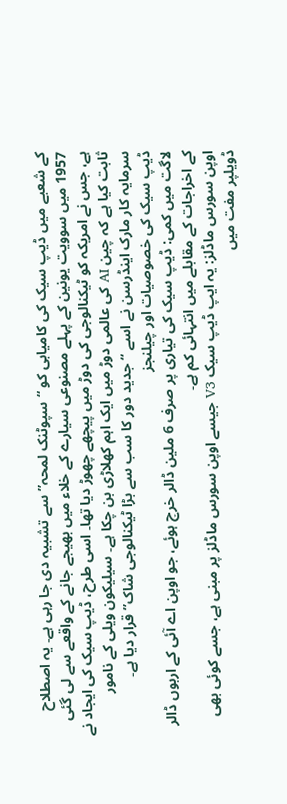کے شعبے میں ڈیپ سیک کی کامیابی کو “سپوٹنک لمحہ” سے تشبیہ دی جا رہی ہے۔ یہ اصطلاح 1957 میں سوویت یونین کے پہلے مصنوعی سیارے کے خلاء میں بھیجے جانے کے واقعے سے لی گئی ہے، جس نے امریکہ کو ٹیکنالوجی کی دوڑ میں پیچھے چھوڑ دیا تھا۔ اسی طرح، ڈیپ سیک کی ایجاد نے ثابت کیا ہے کہ چین AI کی عالمی دوڑ میں ایک اہم کھلاڑی بن چکا ہے۔ سیلیکون ویلی کے نامور سرمایہ کار مارک اینڈرسن نے اسے “جدید دور کا سب سے بڑا ٹیکنالوجی شاک” قرار دیا ہے۔
ڈیپ سیک کی خصوصیات اور چیلنجز
لاگت میں کمی: ڈیپ سیک کی تیاری پر صرف 6 ملین ڈالر خرچ ہوئے، جو اوپن اے آئی کے اربوں ڈالر کے اخراجات کے مقابلے میں انتہائی کم ہے۔
اوپن سورس ماڈلز: یہ ایپ ڈیپ سیک V3 جیسے اوپن سورس ماڈلز پر مبنی ہے، جسے کوئی بھی ڈویلپر مفت میں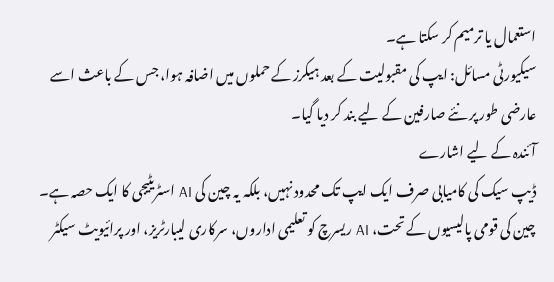استعمال یا ترمیم کر سکتا ہے۔
سیکیورٹی مسائل: ایپ کی مقبولیت کے بعد ہیکرز کے حملوں میں اضافہ ہوا، جس کے باعث اسے عارضی طور پر نئے صارفین کے لیے بند کر دیا گیا۔
آئندہ کے لیے اشارے
ڈیپ سیک کی کامیابی صرف ایک ایپ تک محدود نہیں، بلکہ یہ چین کی AI اسٹریٹیجی کا ایک حصہ ہے۔ چین کی قومی پالیسیوں کے تحت، AI ریسرچ کو تعلیمی اداروں، سرکاری لیبارٹریز، اور پرائیویٹ سیکٹر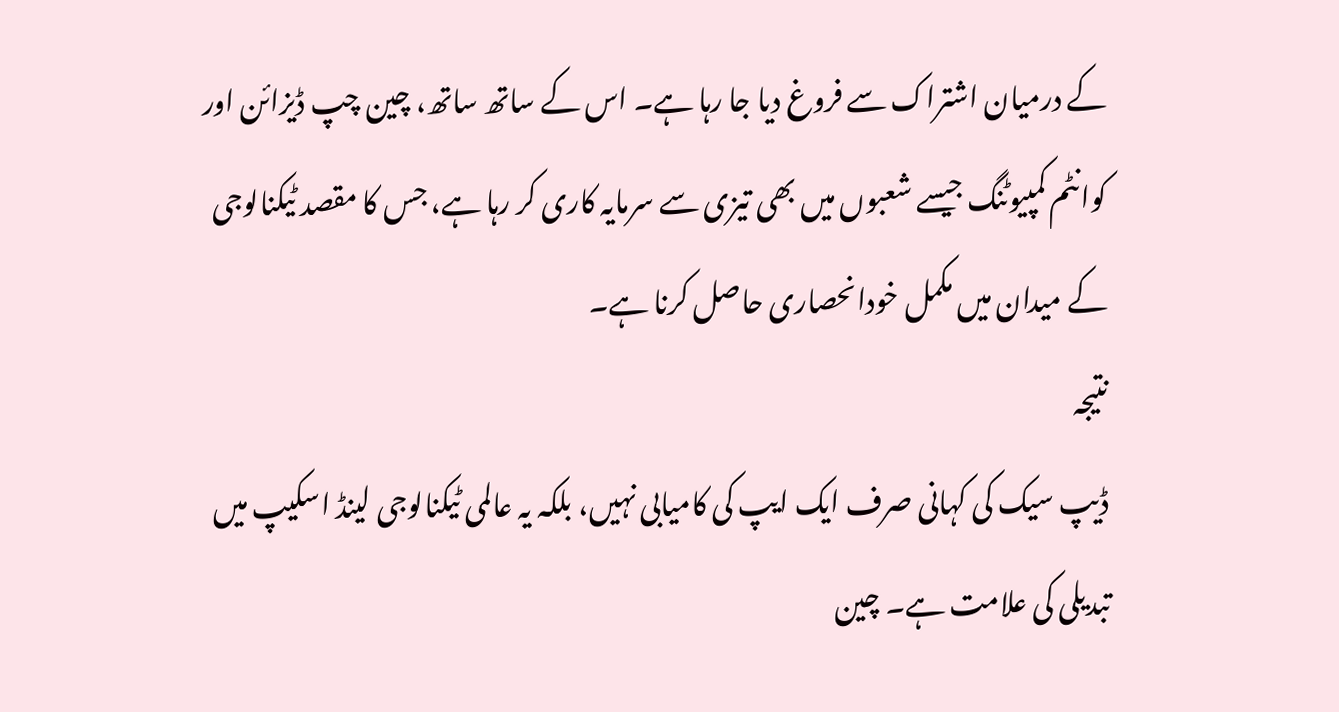کے درمیان اشتراک سے فروغ دیا جا رہا ہے۔ اس کے ساتھ ساتھ، چین چپ ڈیزائن اور کوانٹم کمپیوٹنگ جیسے شعبوں میں بھی تیزی سے سرمایہ کاری کر رہا ہے، جس کا مقصد ٹیکنالوجی کے میدان میں مکمل خودانحصاری حاصل کرنا ہے۔
نتیجہ
ڈیپ سیک کی کہانی صرف ایک ایپ کی کامیابی نہیں، بلکہ یہ عالمی ٹیکنالوجی لینڈ اسکیپ میں تبدیلی کی علامت ہے۔ چین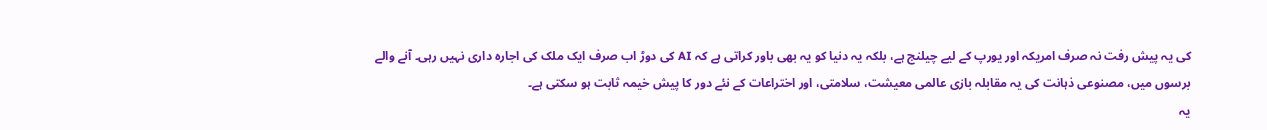کی یہ پیش رفت نہ صرف امریکہ اور یورپ کے لیے چیلنج ہے، بلکہ یہ دنیا کو یہ بھی باور کراتی ہے کہ AI کی دوڑ اب صرف ایک ملک کی اجارہ داری نہیں رہی۔ آنے والے برسوں میں، مصنوعی ذہانت کی یہ مقابلہ بازی عالمی معیشت، سلامتی، اور اختراعات کے نئے دور کا پیش خیمہ ثابت ہو سکتی ہے۔
یہ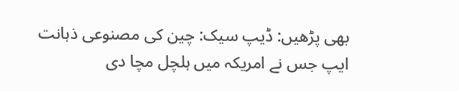بھی پڑھیں: ڈیپ سیک: چین کی مصنوعی ذہانت ایپ جس نے امریکہ میں ہلچل مچا دی